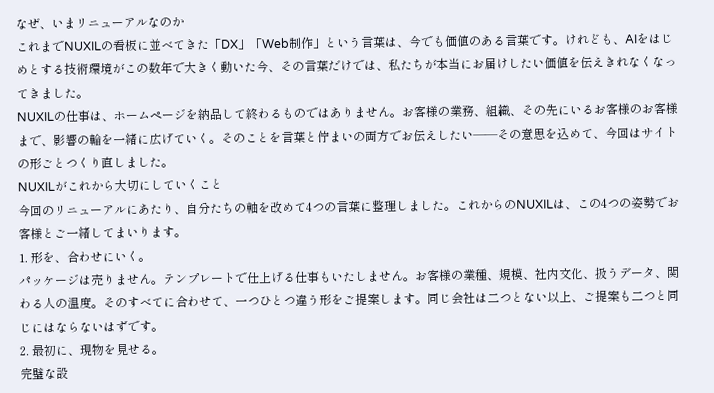なぜ、いまリニューアルなのか
これまでNUXILの看板に並べてきた「DX」「Web制作」という言葉は、今でも価値のある言葉です。けれども、AIをはじめとする技術環境がこの数年で大きく動いた今、その言葉だけでは、私たちが本当にお届けしたい価値を伝えきれなくなってきました。
NUXILの仕事は、ホームページを納品して終わるものではありません。お客様の業務、組織、その先にいるお客様のお客様まで、影響の輪を一緒に広げていく。そのことを言葉と佇まいの両方でお伝えしたい——その意思を込めて、今回はサイトの形ごとつくり直しました。
NUXILがこれから大切にしていくこと
今回のリニューアルにあたり、自分たちの軸を改めて4つの言葉に整理しました。これからのNUXILは、この4つの姿勢でお客様とご一緒してまいります。
1. 形を、合わせにいく。
パッケージは売りません。テンプレートで仕上げる仕事もいたしません。お客様の業種、規模、社内文化、扱うデータ、関わる人の温度。そのすべてに合わせて、一つひとつ違う形をご提案します。同じ会社は二つとない以上、ご提案も二つと同じにはならないはずです。
2. 最初に、現物を見せる。
完璧な設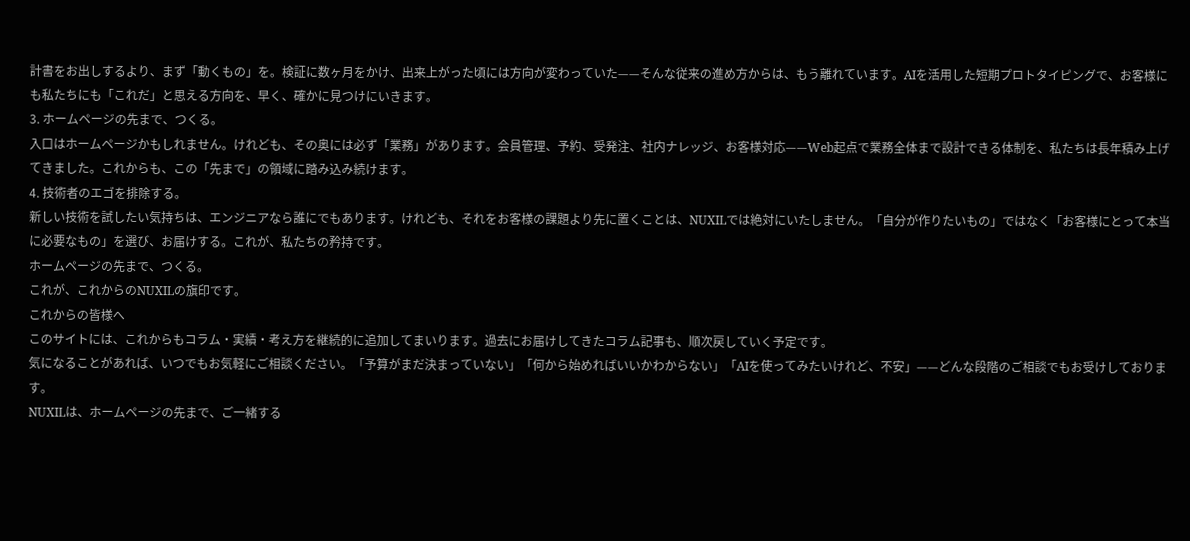計書をお出しするより、まず「動くもの」を。検証に数ヶ月をかけ、出来上がった頃には方向が変わっていた——そんな従来の進め方からは、もう離れています。AIを活用した短期プロトタイピングで、お客様にも私たちにも「これだ」と思える方向を、早く、確かに見つけにいきます。
3. ホームページの先まで、つくる。
入口はホームページかもしれません。けれども、その奥には必ず「業務」があります。会員管理、予約、受発注、社内ナレッジ、お客様対応——Web起点で業務全体まで設計できる体制を、私たちは長年積み上げてきました。これからも、この「先まで」の領域に踏み込み続けます。
4. 技術者のエゴを排除する。
新しい技術を試したい気持ちは、エンジニアなら誰にでもあります。けれども、それをお客様の課題より先に置くことは、NUXILでは絶対にいたしません。「自分が作りたいもの」ではなく「お客様にとって本当に必要なもの」を選び、お届けする。これが、私たちの矜持です。
ホームページの先まで、つくる。
これが、これからのNUXILの旗印です。
これからの皆様へ
このサイトには、これからもコラム・実績・考え方を継続的に追加してまいります。過去にお届けしてきたコラム記事も、順次戻していく予定です。
気になることがあれば、いつでもお気軽にご相談ください。「予算がまだ決まっていない」「何から始めればいいかわからない」「AIを使ってみたいけれど、不安」——どんな段階のご相談でもお受けしております。
NUXILは、ホームページの先まで、ご一緒する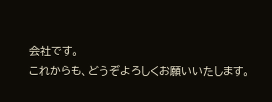会社です。
これからも、どうぞよろしくお願いいたします。